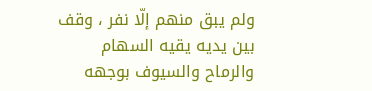ولم يبق منهم إلّا نفر ، وقف بين يديه يقيه السهام والرماح والسيوف بوجهه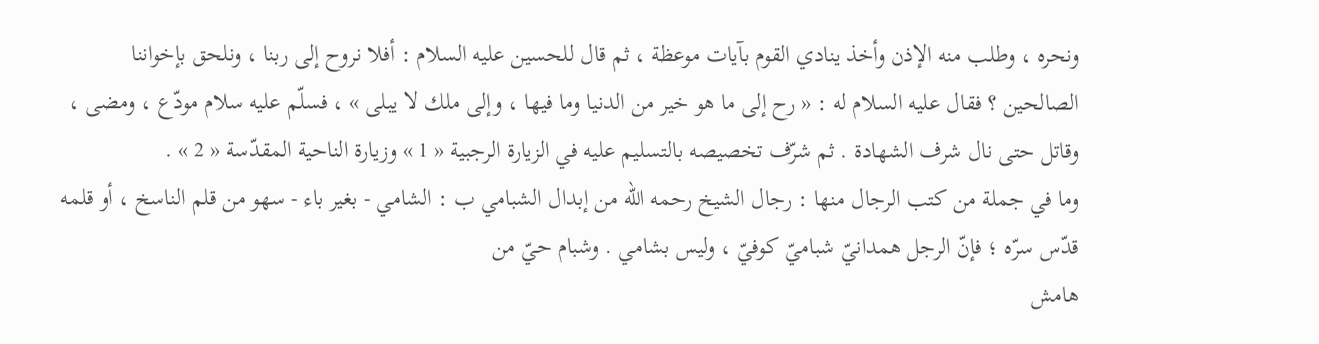ونحره ، وطلب منه الإذن وأخذ ينادي القوم بآيات موعظة ، ثم قال للحسين عليه السلام : أفلا نروح إلى ربنا ، ونلحق بإخواننا الصالحين ؟ فقال عليه السلام له : « رح إلى ما هو خير من الدنيا وما فيها ، وإلى ملك لا يبلى » ، فسلّم عليه سلام مودّع ، ومضى ، وقاتل حتى نال شرف الشهادة . ثم شرّف تخصيصه بالتسليم عليه في الزيارة الرجبية « 1 » وزيارة الناحية المقدّسة « 2 » .
وما في جملة من كتب الرجال منها : رجال الشيخ رحمه اللّه من إبدال الشبامي ب : الشامي - بغير باء - سهو من قلم الناسخ ، أو قلمه قدّس سرّه ؛ فإنّ الرجل همدانيّ شباميّ كوفيّ ، وليس بشامي . وشبام حيّ من
هامش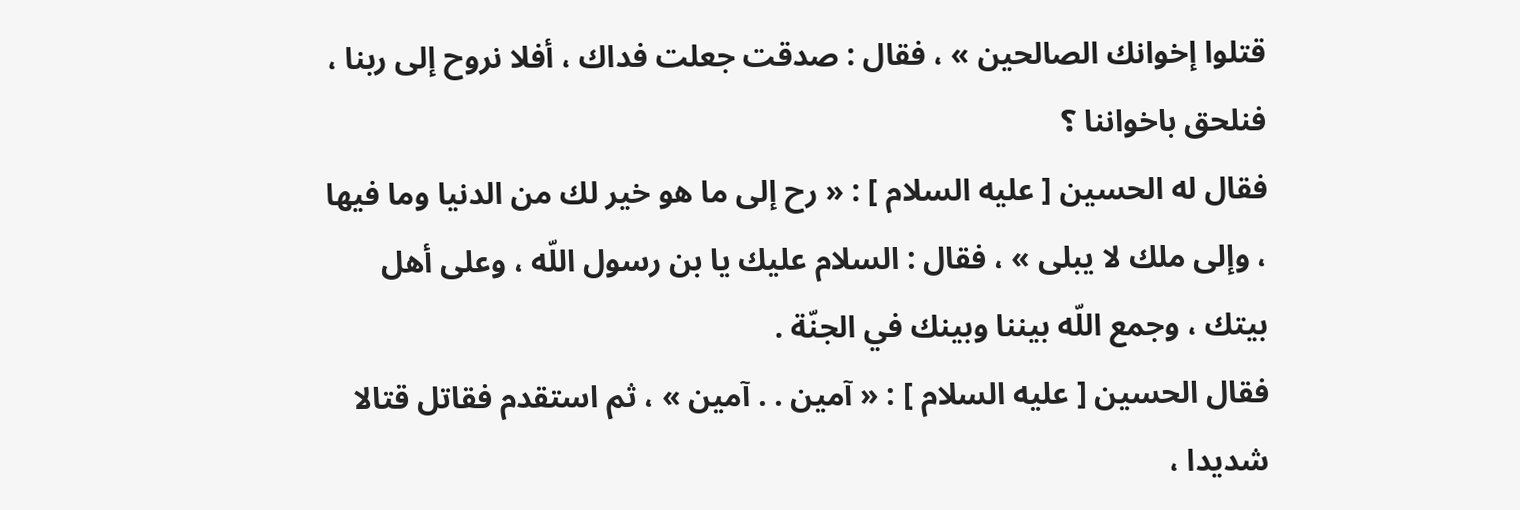قتلوا إخوانك الصالحين » ، فقال : صدقت جعلت فداك ، أفلا نروح إلى ربنا ، فنلحق باخواننا ؟
فقال له الحسين [ عليه السلام ] : « رح إلى ما هو خير لك من الدنيا وما فيها ، وإلى ملك لا يبلى » ، فقال : السلام عليك يا بن رسول اللّه ، وعلى أهل بيتك ، وجمع اللّه بيننا وبينك في الجنّة .
فقال الحسين [ عليه السلام ] : « آمين . . آمين » ، ثم استقدم فقاتل قتالا شديدا ،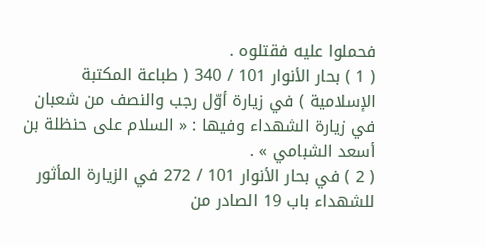فحملوا عليه فقتلوه .
( 1 ) بحار الأنوار 101 / 340 ( طباعة المكتبة الإسلامية ) في زيارة أوّل رجب والنصف من شعبان في زيارة الشهداء وفيها : « السلام على حنظلة بن أسعد الشبامي » .
( 2 ) في بحار الأنوار 101 / 272 في الزيارة المأثور للشهداء باب 19 الصادر من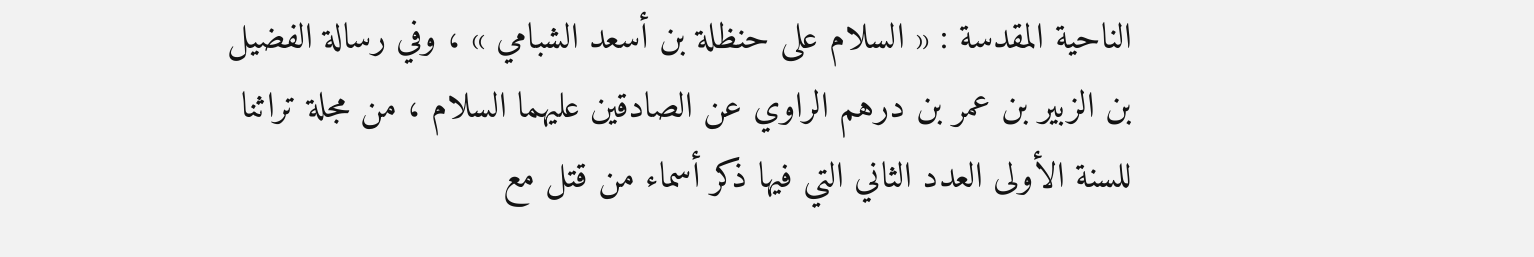الناحية المقدسة : « السلام على حنظلة بن أسعد الشبامي » ، وفي رسالة الفضيل بن الزبير بن عمر بن درهم الراوي عن الصادقين عليهما السلام ، من مجلة تراثنا للسنة الأولى العدد الثاني التي فيها ذكر أسماء من قتل مع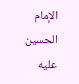الإمام الحسين عليه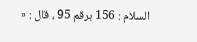السلام : 156 برقم 95 ، قال : «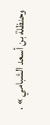وحنظلة بن أسعد الشبامي » .